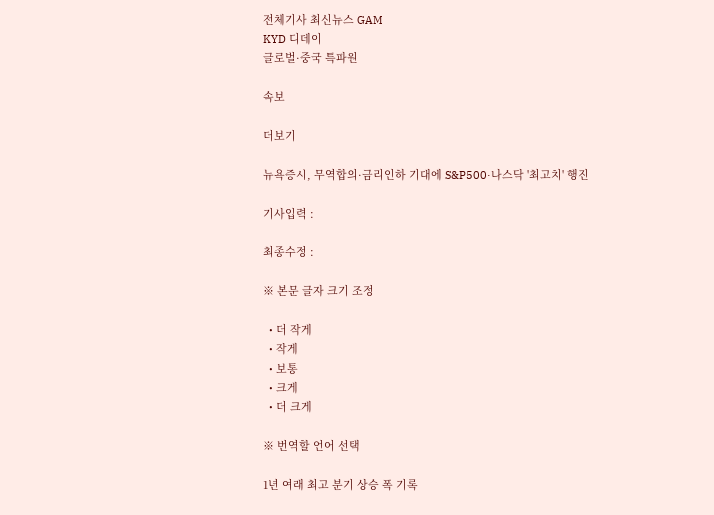전체기사 최신뉴스 GAM
KYD 디데이
글로벌·중국 특파원

속보

더보기

뉴욕증시, 무역합의·금리인하 기대에 S&P500·나스닥 '최고치' 행진

기사입력 :

최종수정 :

※ 본문 글자 크기 조정

  • 더 작게
  • 작게
  • 보통
  • 크게
  • 더 크게

※ 번역할 언어 선택

1년 여래 최고 분기 상승 폭 기록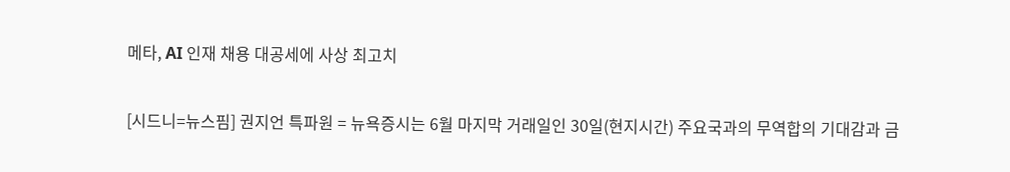메타, AI 인재 채용 대공세에 사상 최고치

[시드니=뉴스핌] 권지언 특파원 = 뉴욕증시는 6월 마지막 거래일인 30일(현지시간) 주요국과의 무역합의 기대감과 금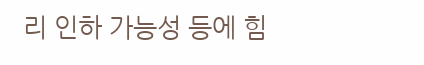리 인하 가능성 등에 힘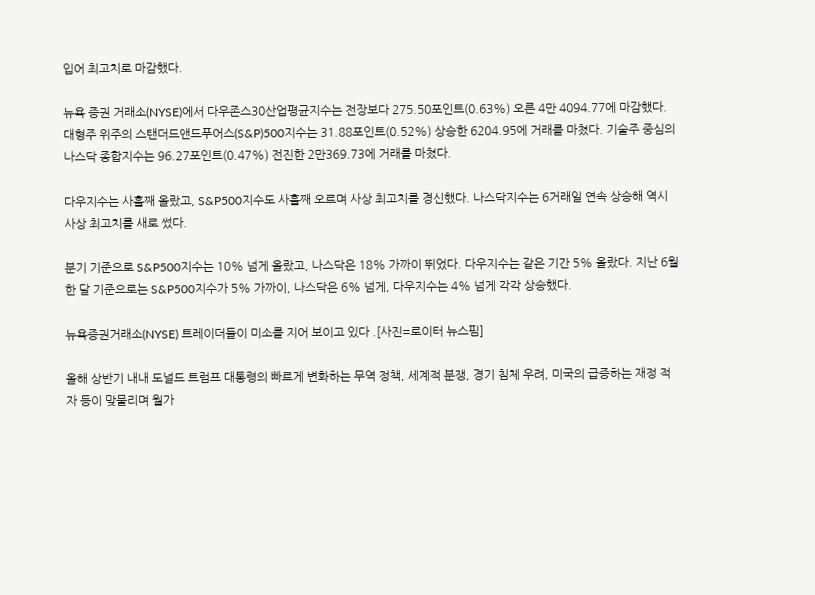입어 최고치로 마감했다.

뉴욕 증권 거래소(NYSE)에서 다우존스30산업평균지수는 전장보다 275.50포인트(0.63%) 오른 4만 4094.77에 마감했다. 대형주 위주의 스탠더드앤드푸어스(S&P)500지수는 31.88포인트(0.52%) 상승한 6204.95에 거래를 마쳤다. 기술주 중심의 나스닥 종합지수는 96.27포인트(0.47%) 전진한 2만369.73에 거래를 마쳤다.

다우지수는 사흘째 올랐고, S&P500지수도 사흘째 오르며 사상 최고치를 경신했다. 나스닥지수는 6거래일 연속 상승해 역시 사상 최고치를 새로 썼다.

분기 기준으로 S&P500지수는 10% 넘게 올랐고, 나스닥은 18% 가까이 뛰었다. 다우지수는 같은 기간 5% 올랐다. 지난 6월 한 달 기준으로는 S&P500지수가 5% 가까이, 나스닥은 6% 넘게, 다우지수는 4% 넘게 각각 상승했다.

뉴욕증권거래소(NYSE) 트레이더들이 미소를 지어 보이고 있다 .[사진=로이터 뉴스핌]

올해 상반기 내내 도널드 트럼프 대통령의 빠르게 변화하는 무역 정책, 세계적 분쟁, 경기 침체 우려, 미국의 급증하는 재정 적자 등이 맞물리며 월가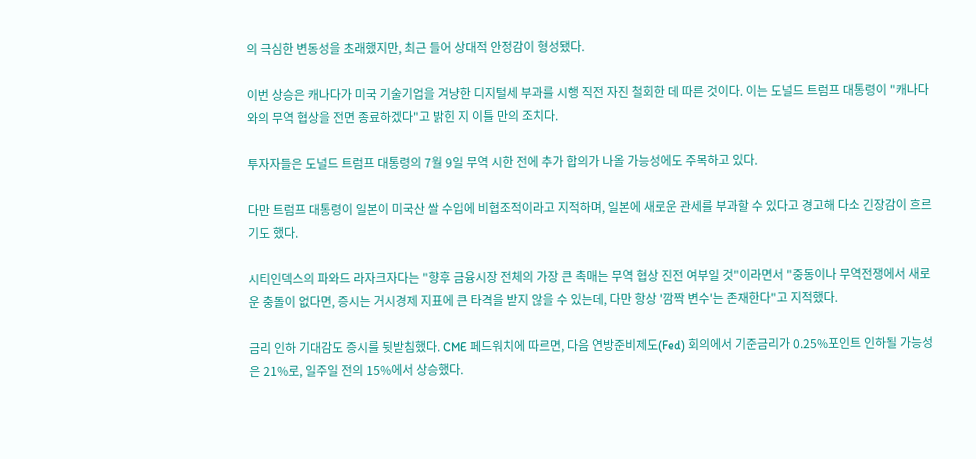의 극심한 변동성을 초래했지만, 최근 들어 상대적 안정감이 형성됐다.

이번 상승은 캐나다가 미국 기술기업을 겨냥한 디지털세 부과를 시행 직전 자진 철회한 데 따른 것이다. 이는 도널드 트럼프 대통령이 "캐나다와의 무역 협상을 전면 종료하겠다"고 밝힌 지 이틀 만의 조치다.

투자자들은 도널드 트럼프 대통령의 7월 9일 무역 시한 전에 추가 합의가 나올 가능성에도 주목하고 있다.

다만 트럼프 대통령이 일본이 미국산 쌀 수입에 비협조적이라고 지적하며, 일본에 새로운 관세를 부과할 수 있다고 경고해 다소 긴장감이 흐르기도 했다.

시티인덱스의 파와드 라자크자다는 "향후 금융시장 전체의 가장 큰 촉매는 무역 협상 진전 여부일 것"이라면서 "중동이나 무역전쟁에서 새로운 충돌이 없다면, 증시는 거시경제 지표에 큰 타격을 받지 않을 수 있는데, 다만 항상 '깜짝 변수'는 존재한다"고 지적했다.

금리 인하 기대감도 증시를 뒷받침했다. CME 페드워치에 따르면, 다음 연방준비제도(Fed) 회의에서 기준금리가 0.25%포인트 인하될 가능성은 21%로, 일주일 전의 15%에서 상승했다.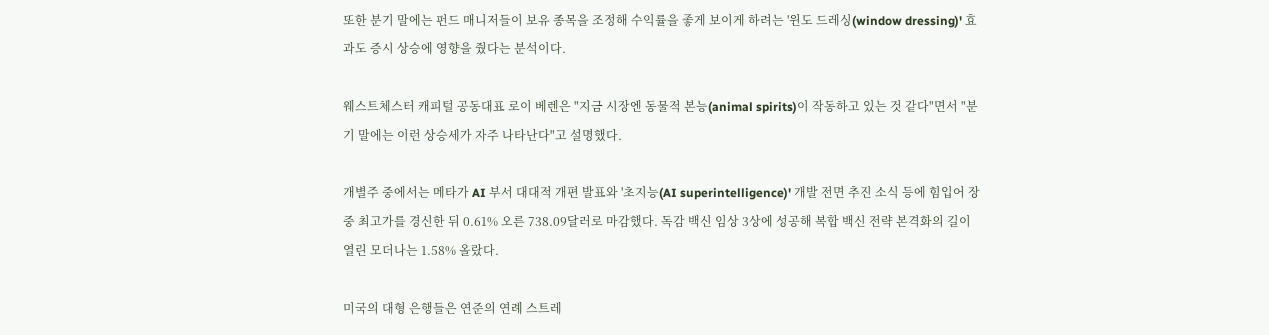또한 분기 말에는 펀드 매니저들이 보유 종목을 조정해 수익률을 좋게 보이게 하려는 '윈도 드레싱(window dressing)' 효과도 증시 상승에 영향을 줬다는 분석이다.

웨스트체스터 캐피털 공동대표 로이 베렌은 "지금 시장엔 동물적 본능(animal spirits)이 작동하고 있는 것 같다"면서 "분기 말에는 이런 상승세가 자주 나타난다"고 설명했다.

개별주 중에서는 메타가 AI 부서 대대적 개편 발표와 '초지능(AI superintelligence)' 개발 전면 추진 소식 등에 힘입어 장중 최고가를 경신한 뒤 0.61% 오른 738.09달러로 마감했다. 독감 백신 임상 3상에 성공해 복합 백신 전략 본격화의 길이 열린 모더나는 1.58% 올랐다.

미국의 대형 은행들은 연준의 연례 스트레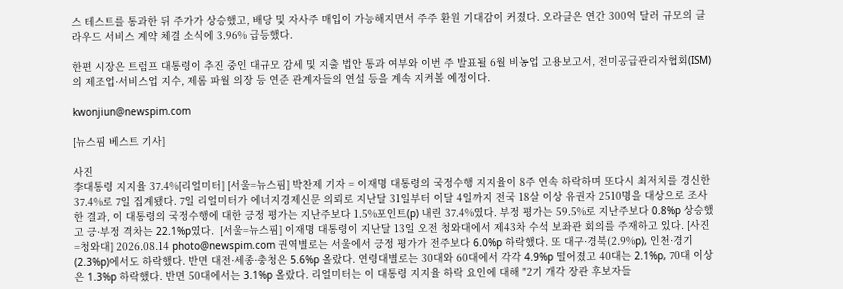스 테스트를 통과한 뒤 주가가 상승했고, 배당 및 자사주 매입이 가능해지면서 주주 환원 기대감이 커졌다. 오라클은 연간 300억 달러 규모의 클라우드 서비스 계약 체결 소식에 3.96% 급등했다.

한편 시장은 트럼프 대통령이 추진 중인 대규모 감세 및 지출 법안 통과 여부와 이번 주 발표될 6월 비농업 고용보고서, 전미공급관리자협회(ISM)의 제조업·서비스업 지수, 제롬 파월 의장 등 연준 관계자들의 연설 등을 계속 지켜볼 예정이다.

kwonjiun@newspim.com

[뉴스핌 베스트 기사]

사진
李대통령 지지율 37.4%[리얼미터] [서울=뉴스핌] 박찬제 기자 = 이재명 대통령의 국정수행 지지율이 8주 연속 하락하며 또다시 최저치를 경신한 37.4%로 7일 집계됐다. 7일 리얼미터가 에너지경제신문 의뢰로 지난달 31일부터 이달 4일까지 전국 18살 이상 유권자 2510명을 대상으로 조사한 결과, 이 대통령의 국정수행에 대한 긍정 평가는 지난주보다 1.5%포인트(p) 내린 37.4%였다. 부정 평가는 59.5%로 지난주보다 0.8%p 상승했고 긍·부정 격차는 22.1%p였다.  [서울=뉴스핌] 이재명 대통령이 지난달 13일 오전 청와대에서 제43차 수석 보좌관 회의를 주재하고 있다. [사진=청와대] 2026.08.14 photo@newspim.com 권역별로는 서울에서 긍정 평가가 전주보다 6.0%p 하락했다. 또 대구·경북(2.9%p), 인천·경기(2.3%p)에서도 하락했다. 반면 대전·세종·충청은 5.6%p 올랐다. 연령대별로는 30대와 60대에서 각각 4.9%p 떨어졌고 40대는 2.1%p, 70대 이상은 1.3%p 하락했다. 반면 50대에서는 3.1%p 올랐다. 리얼미터는 이 대통령 지지율 하락 요인에 대해 "2기 개각 장관 후보자들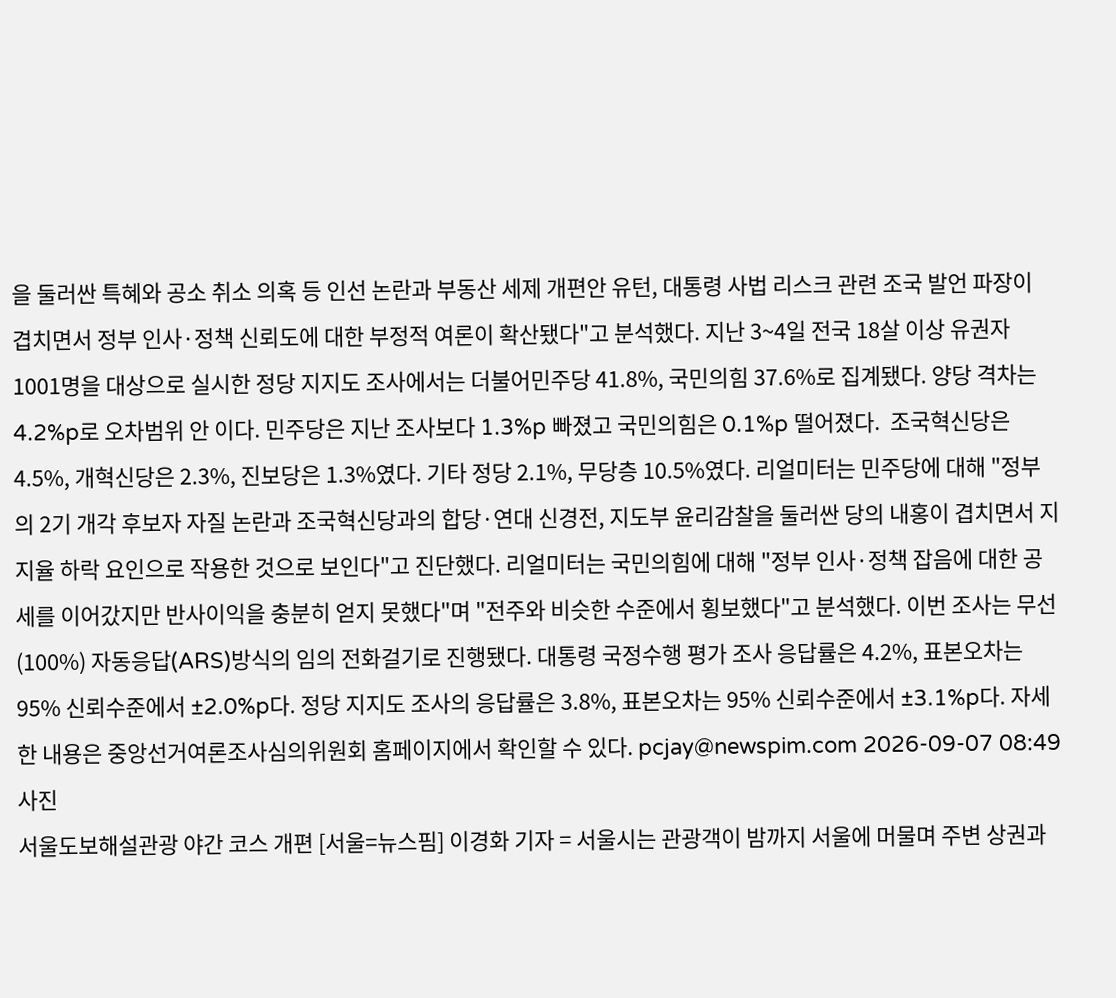을 둘러싼 특혜와 공소 취소 의혹 등 인선 논란과 부동산 세제 개편안 유턴, 대통령 사법 리스크 관련 조국 발언 파장이 겹치면서 정부 인사·정책 신뢰도에 대한 부정적 여론이 확산됐다"고 분석했다. 지난 3~4일 전국 18살 이상 유권자 1001명을 대상으로 실시한 정당 지지도 조사에서는 더불어민주당 41.8%, 국민의힘 37.6%로 집계됐다. 양당 격차는 4.2%p로 오차범위 안 이다. 민주당은 지난 조사보다 1.3%p 빠졌고 국민의힘은 0.1%p 떨어졌다.  조국혁신당은 4.5%, 개혁신당은 2.3%, 진보당은 1.3%였다. 기타 정당 2.1%, 무당층 10.5%였다. 리얼미터는 민주당에 대해 "정부의 2기 개각 후보자 자질 논란과 조국혁신당과의 합당·연대 신경전, 지도부 윤리감찰을 둘러싼 당의 내홍이 겹치면서 지지율 하락 요인으로 작용한 것으로 보인다"고 진단했다. 리얼미터는 국민의힘에 대해 "정부 인사·정책 잡음에 대한 공세를 이어갔지만 반사이익을 충분히 얻지 못했다"며 "전주와 비슷한 수준에서 횡보했다"고 분석했다. 이번 조사는 무선(100%) 자동응답(ARS)방식의 임의 전화걸기로 진행됐다. 대통령 국정수행 평가 조사 응답률은 4.2%, 표본오차는 95% 신뢰수준에서 ±2.0%p다. 정당 지지도 조사의 응답률은 3.8%, 표본오차는 95% 신뢰수준에서 ±3.1%p다. 자세한 내용은 중앙선거여론조사심의위원회 홈페이지에서 확인할 수 있다. pcjay@newspim.com 2026-09-07 08:49
사진
서울도보해설관광 야간 코스 개편 [서울=뉴스핌] 이경화 기자 = 서울시는 관광객이 밤까지 서울에 머물며 주변 상권과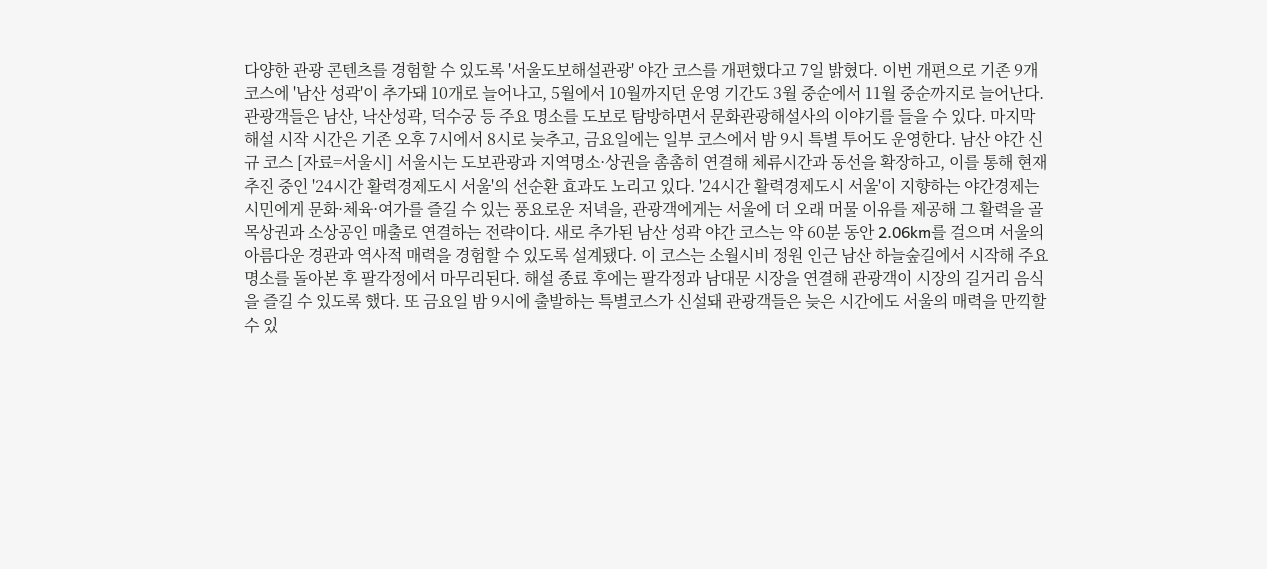다양한 관광 콘텐츠를 경험할 수 있도록 '서울도보해설관광' 야간 코스를 개편했다고 7일 밝혔다. 이번 개편으로 기존 9개 코스에 '남산 성곽'이 추가돼 10개로 늘어나고, 5월에서 10월까지던 운영 기간도 3월 중순에서 11월 중순까지로 늘어난다. 관광객들은 남산, 낙산성곽, 덕수궁 등 주요 명소를 도보로 탐방하면서 문화관광해설사의 이야기를 들을 수 있다. 마지막 해설 시작 시간은 기존 오후 7시에서 8시로 늦추고, 금요일에는 일부 코스에서 밤 9시 특별 투어도 운영한다. 남산 야간 신규 코스 [자료=서울시] 서울시는 도보관광과 지역명소·상권을 촘촘히 연결해 체류시간과 동선을 확장하고, 이를 통해 현재 추진 중인 '24시간 활력경제도시 서울'의 선순환 효과도 노리고 있다. '24시간 활력경제도시 서울'이 지향하는 야간경제는 시민에게 문화·체육·여가를 즐길 수 있는 풍요로운 저녁을, 관광객에게는 서울에 더 오래 머물 이유를 제공해 그 활력을 골목상권과 소상공인 매출로 연결하는 전략이다. 새로 추가된 남산 성곽 야간 코스는 약 60분 동안 2.06km를 걸으며 서울의 아름다운 경관과 역사적 매력을 경험할 수 있도록 설계됐다. 이 코스는 소월시비 정원 인근 남산 하늘숲길에서 시작해 주요 명소를 돌아본 후 팔각정에서 마무리된다. 해설 종료 후에는 팔각정과 남대문 시장을 연결해 관광객이 시장의 길거리 음식을 즐길 수 있도록 했다. 또 금요일 밤 9시에 출발하는 특별코스가 신설돼 관광객들은 늦은 시간에도 서울의 매력을 만끽할 수 있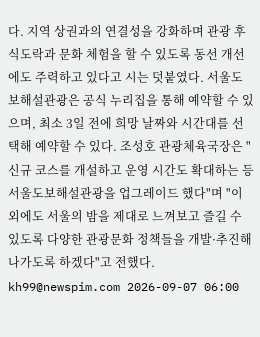다. 지역 상권과의 연결성을 강화하며 관광 후 식도락과 문화 체험을 할 수 있도록 동선 개선에도 주력하고 있다고 시는 덧붙였다. 서울도보해설관광은 공식 누리집을 통해 예약할 수 있으며, 최소 3일 전에 희망 날짜와 시간대를 선택해 예약할 수 있다. 조성호 관광체육국장은 "신규 코스를 개설하고 운영 시간도 확대하는 등 서울도보해설관광을 업그레이드 했다"며 "이외에도 서울의 밤을 제대로 느껴보고 즐길 수 있도록 다양한 관광문화 정책들을 개발·추진해 나가도록 하겠다"고 전했다. kh99@newspim.com 2026-09-07 06:00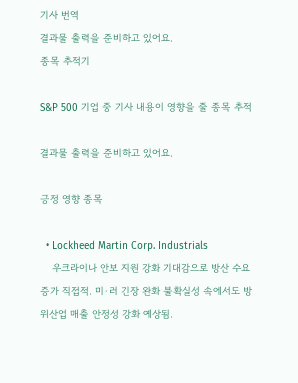기사 번역
결과물 출력을 준비하고 있어요.
종목 추적기

S&P 500 기업 중 기사 내용이 영향을 줄 종목 추적

결과물 출력을 준비하고 있어요.

긍정 영향 종목

  • Lockheed Martin Corp. Industrials
    우크라이나 안보 지원 강화 기대감으로 방산 수요 증가 직접적. 미·러 긴장 완화 불확실성 속에서도 방위산업 매출 안정성 강화 예상됨.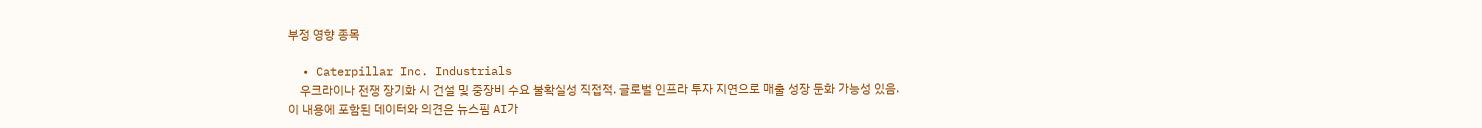부정 영향 종목

  • Caterpillar Inc. Industrials
    우크라이나 전쟁 장기화 시 건설 및 중장비 수요 불확실성 직접적. 글로벌 인프라 투자 지연으로 매출 성장 둔화 가능성 있음.
이 내용에 포함된 데이터와 의견은 뉴스핌 AI가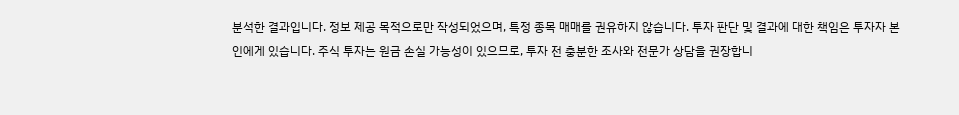분석한 결과입니다. 정보 제공 목적으로만 작성되었으며, 특정 종목 매매를 권유하지 않습니다. 투자 판단 및 결과에 대한 책임은 투자자 본인에게 있습니다. 주식 투자는 원금 손실 가능성이 있으므로, 투자 전 충분한 조사와 전문가 상담을 권장합니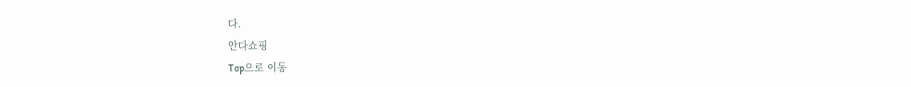다.
안다쇼핑
Top으로 이동